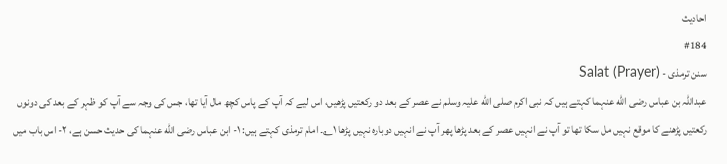احادیث
#184
سنن ترمذی - Salat (Prayer)
عبداللہ بن عباس رضی الله عنہما کہتے ہیں کہ نبی اکرم صلی الله علیہ وسلم نے عصر کے بعد دو رکعتیں پڑھیں، اس لیے کہ آپ کے پاس کچھ مال آیا تھا، جس کی وجہ سے آپ کو ظہر کے بعد کی دونوں رکعتیں پڑھنے کا موقع نہیں مل سکا تھا تو آپ نے انہیں عصر کے بعد پڑھا پھر آپ نے انہیں دوبارہ نہیں پڑھا ۱؎۔ امام ترمذی کہتے ہیں: ۱- ابن عباس رضی الله عنہما کی حدیث حسن ہے، ۲- اس باب میں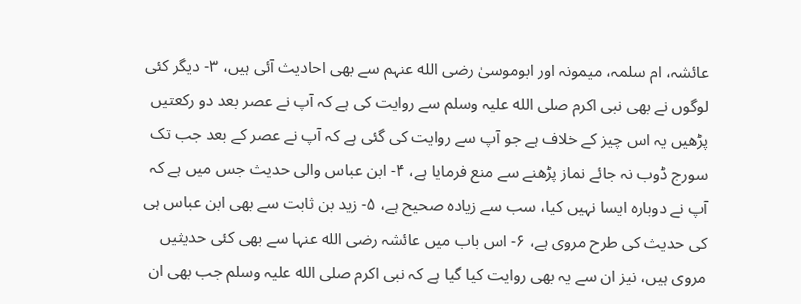عائشہ، ام سلمہ، میمونہ اور ابوموسیٰ رضی الله عنہم سے بھی احادیث آئی ہیں، ۳- دیگر کئی لوگوں نے بھی نبی اکرم صلی الله علیہ وسلم سے روایت کی ہے کہ آپ نے عصر بعد دو رکعتیں پڑھیں یہ اس چیز کے خلاف ہے جو آپ سے روایت کی گئی ہے کہ آپ نے عصر کے بعد جب تک سورج ڈوب نہ جائے نماز پڑھنے سے منع فرمایا ہے، ۴- ابن عباس والی حدیث جس میں ہے کہ آپ نے دوبارہ ایسا نہیں کیا، سب سے زیادہ صحیح ہے، ۵- زید بن ثابت سے بھی ابن عباس ہی کی حدیث کی طرح مروی ہے، ۶- اس باب میں عائشہ رضی الله عنہا سے بھی کئی حدیثیں مروی ہیں، نیز ان سے یہ بھی روایت کیا گیا ہے کہ نبی اکرم صلی الله علیہ وسلم جب بھی ان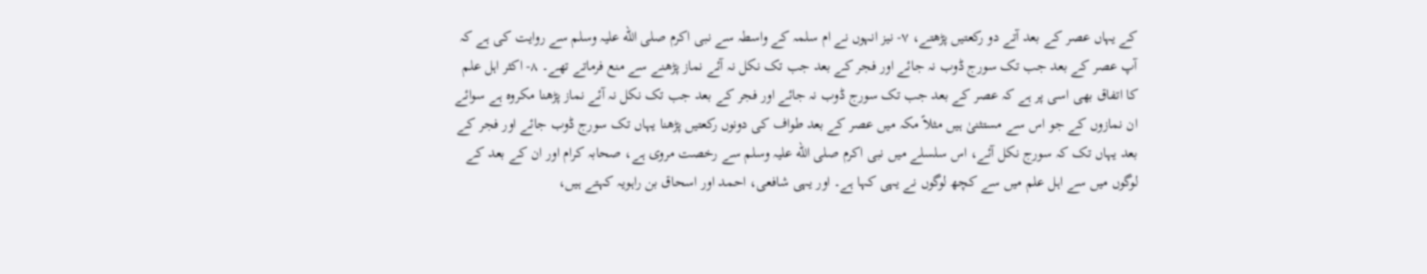کے یہاں عصر کے بعد آتے دو رکعتیں پڑھتے، ۷- نیز انہوں نے ام سلمہ کے واسطہ سے نبی اکرم صلی الله علیہ وسلم سے روایت کی ہے کہ آپ عصر کے بعد جب تک سورج ڈوب نہ جائے اور فجر کے بعد جب تک نکل نہ آئے نماز پڑھنے سے منع فرماتے تھے۔ ۸- اکثر اہل علم کا اتفاق بھی اسی پر ہے کہ عصر کے بعد جب تک سورج ڈوب نہ جائے اور فجر کے بعد جب تک نکل نہ آئے نماز پڑھنا مکروہ ہے سوائے ان نمازوں کے جو اس سے مستثنیٰ ہیں مثلاً مکہ میں عصر کے بعد طواف کی دونوں رکعتیں پڑھنا یہاں تک سورج ڈوب جائے اور فجر کے بعد یہاں تک کہ سورج نکل آئے، اس سلسلے میں نبی اکرم صلی الله علیہ وسلم سے رخصت مروی ہے، صحابہ کرام اور ان کے بعد کے لوگوں میں سے اہل علم میں سے کچھ لوگوں نے یہی کہا ہے۔ اور یہی شافعی، احمد اور اسحاق بن راہویہ کہتے ہیں،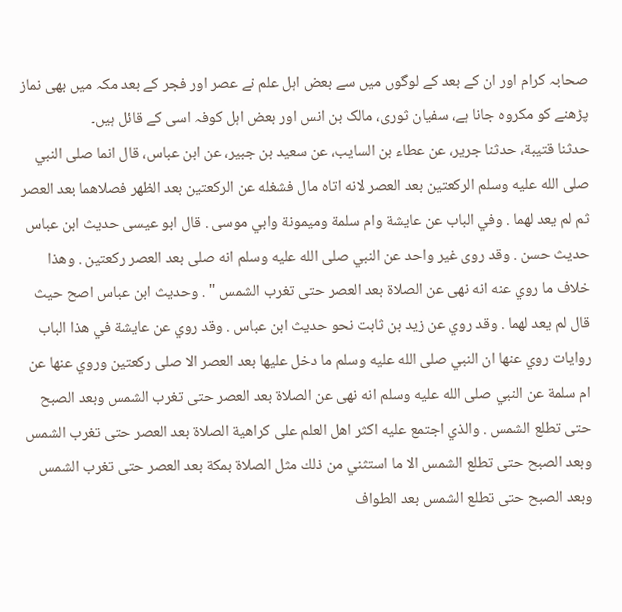صحابہ کرام اور ان کے بعد کے لوگوں میں سے بعض اہل علم نے عصر اور فجر کے بعد مکہ میں بھی نماز پڑھنے کو مکروہ جانا ہے، سفیان ثوری، مالک بن انس اور بعض اہل کوفہ اسی کے قائل ہیں۔
حدثنا قتيبة، حدثنا جرير، عن عطاء بن السايب، عن سعيد بن جبير، عن ابن عباس، قال انما صلى النبي صلى الله عليه وسلم الركعتين بعد العصر لانه اتاه مال فشغله عن الركعتين بعد الظهر فصلاهما بعد العصر ثم لم يعد لهما . وفي الباب عن عايشة وام سلمة وميمونة وابي موسى . قال ابو عيسى حديث ابن عباس حديث حسن . وقد روى غير واحد عن النبي صلى الله عليه وسلم انه صلى بعد العصر ركعتين . وهذا خلاف ما روي عنه انه نهى عن الصلاة بعد العصر حتى تغرب الشمس " . وحديث ابن عباس اصح حيث قال لم يعد لهما . وقد روي عن زيد بن ثابت نحو حديث ابن عباس . وقد روي عن عايشة في هذا الباب روايات روي عنها ان النبي صلى الله عليه وسلم ما دخل عليها بعد العصر الا صلى ركعتين وروي عنها عن ام سلمة عن النبي صلى الله عليه وسلم انه نهى عن الصلاة بعد العصر حتى تغرب الشمس وبعد الصبح حتى تطلع الشمس . والذي اجتمع عليه اكثر اهل العلم على كراهية الصلاة بعد العصر حتى تغرب الشمس وبعد الصبح حتى تطلع الشمس الا ما استثني من ذلك مثل الصلاة بمكة بعد العصر حتى تغرب الشمس وبعد الصبح حتى تطلع الشمس بعد الطواف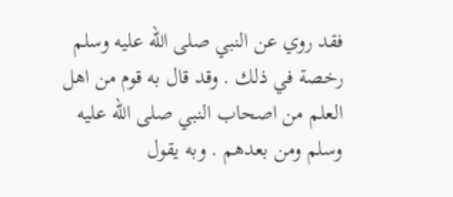فقد روي عن النبي صلى الله عليه وسلم رخصة في ذلك . وقد قال به قوم من اهل العلم من اصحاب النبي صلى الله عليه وسلم ومن بعدهم . وبه يقول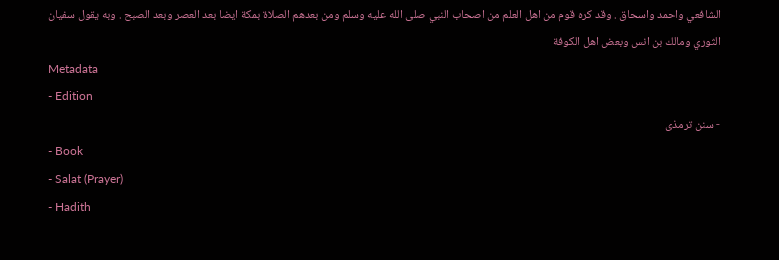الشافعي واحمد واسحاق . وقد كره قوم من اهل العلم من اصحاب النبي صلى الله عليه وسلم ومن بعدهم الصلاة بمكة ايضا بعد العصر وبعد الصبح . وبه يقول سفيان الثوري ومالك بن انس وبعض اهل الكوفة
Metadata
- Edition
- سنن ترمذی
- Book
- Salat (Prayer)
- Hadith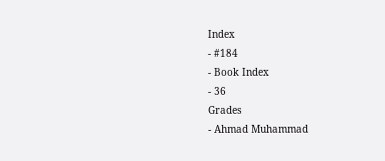Index
- #184
- Book Index
- 36
Grades
- Ahmad Muhammad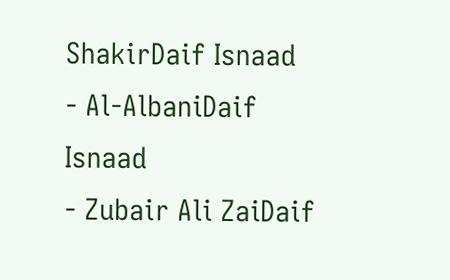ShakirDaif Isnaad
- Al-AlbaniDaif Isnaad
- Zubair Ali ZaiDaif